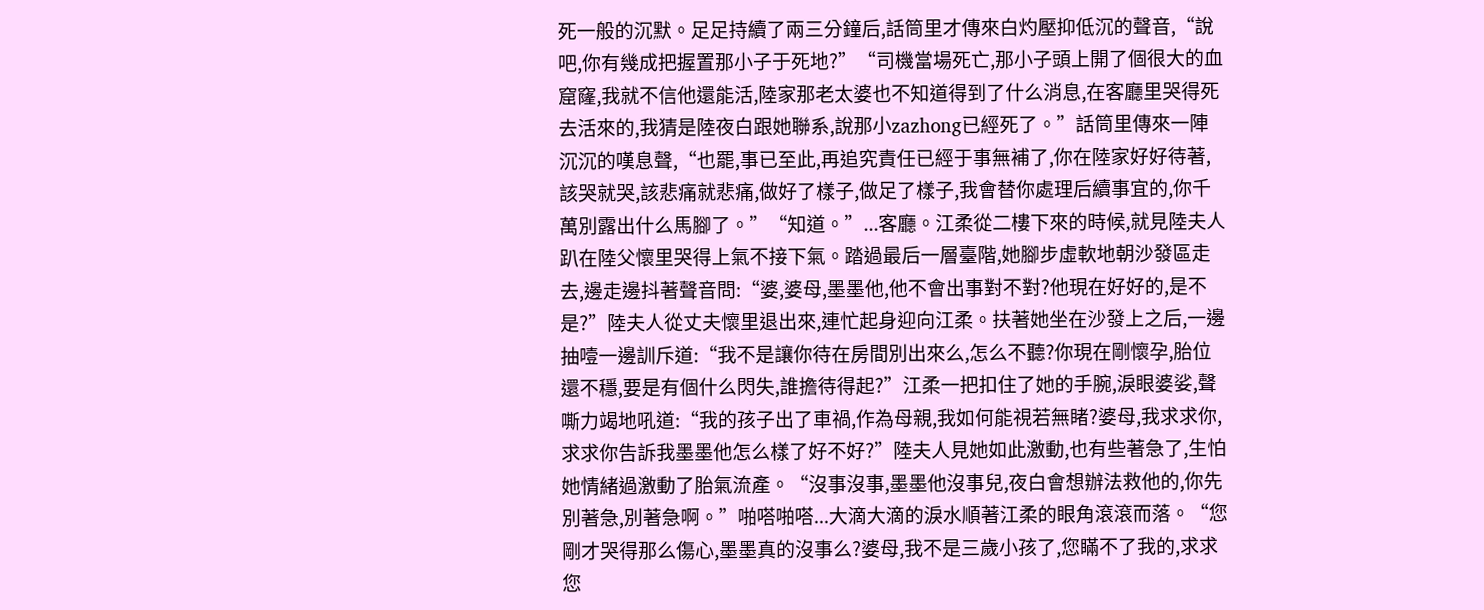死一般的沉默。足足持續了兩三分鐘后,話筒里才傳來白灼壓抑低沉的聲音,“說吧,你有幾成把握置那小子于死地?”“司機當場死亡,那小子頭上開了個很大的血窟窿,我就不信他還能活,陸家那老太婆也不知道得到了什么消息,在客廳里哭得死去活來的,我猜是陸夜白跟她聯系,說那小zazhong已經死了。”話筒里傳來一陣沉沉的嘆息聲,“也罷,事已至此,再追究責任已經于事無補了,你在陸家好好待著,該哭就哭,該悲痛就悲痛,做好了樣子,做足了樣子,我會替你處理后續事宜的,你千萬別露出什么馬腳了。”“知道。”...客廳。江柔從二樓下來的時候,就見陸夫人趴在陸父懷里哭得上氣不接下氣。踏過最后一層臺階,她腳步虛軟地朝沙發區走去,邊走邊抖著聲音問:“婆,婆母,墨墨他,他不會出事對不對?他現在好好的,是不是?”陸夫人從丈夫懷里退出來,連忙起身迎向江柔。扶著她坐在沙發上之后,一邊抽噎一邊訓斥道:“我不是讓你待在房間別出來么,怎么不聽?你現在剛懷孕,胎位還不穩,要是有個什么閃失,誰擔待得起?”江柔一把扣住了她的手腕,淚眼婆娑,聲嘶力竭地吼道:“我的孩子出了車禍,作為母親,我如何能視若無睹?婆母,我求求你,求求你告訴我墨墨他怎么樣了好不好?”陸夫人見她如此激動,也有些著急了,生怕她情緒過激動了胎氣流產。“沒事沒事,墨墨他沒事兒,夜白會想辦法救他的,你先別著急,別著急啊。”啪嗒啪嗒...大滴大滴的淚水順著江柔的眼角滾滾而落。“您剛才哭得那么傷心,墨墨真的沒事么?婆母,我不是三歲小孩了,您瞞不了我的,求求您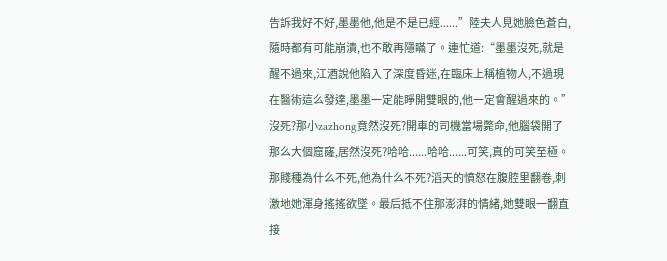告訴我好不好,墨墨他,他是不是已經......”陸夫人見她臉色蒼白,隨時都有可能崩潰,也不敢再隱瞞了。連忙道:“墨墨沒死,就是醒不過來,江酒說他陷入了深度昏迷,在臨床上稱植物人,不過現在醫術這么發達,墨墨一定能睜開雙眼的,他一定會醒過來的。”沒死?那小zazhong竟然沒死?開車的司機當場斃命,他腦袋開了那么大個窟窿,居然沒死?哈哈......哈哈......可笑,真的可笑至極。那賤種為什么不死,他為什么不死?滔天的憤怒在腹腔里翻卷,刺激地她渾身搖搖欲墜。最后抵不住那澎湃的情緒,她雙眼一翻直接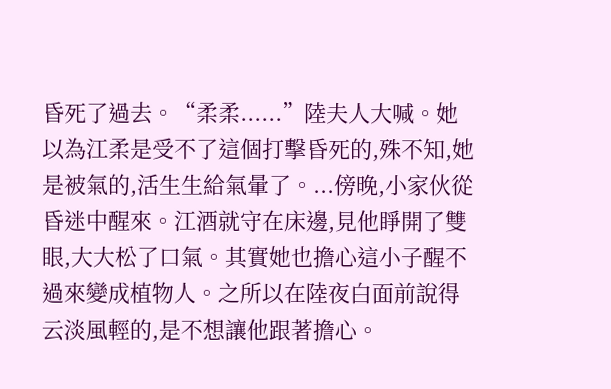昏死了過去。“柔柔......”陸夫人大喊。她以為江柔是受不了這個打擊昏死的,殊不知,她是被氣的,活生生給氣暈了。...傍晚,小家伙從昏迷中醒來。江酒就守在床邊,見他睜開了雙眼,大大松了口氣。其實她也擔心這小子醒不過來變成植物人。之所以在陸夜白面前說得云淡風輕的,是不想讓他跟著擔心。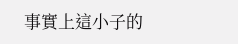事實上這小子的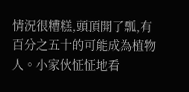情況很糟糕,頭頂開了瓢,有百分之五十的可能成為植物人。小家伙怔怔地看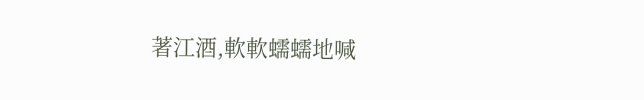著江酒,軟軟蠕蠕地喊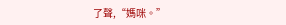了聲,“媽咪。”